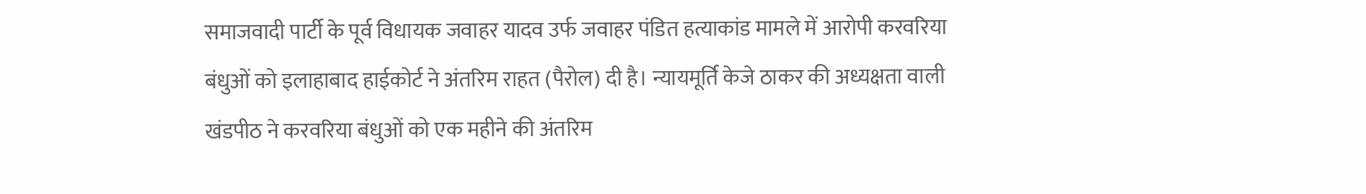समाजवादी पार्टी के पूर्व विधायक जवाहर यादव उर्फ जवाहर पंडित हत्याकांड मामले में आरोपी करवरिया बंधुओं को इलाहाबाद हाईकोर्ट ने अंतरिम राहत (पैरोल) दी है। न्यायमूर्ति केजे ठाकर की अध्यक्षता वाली खंडपीठ ने करवरिया बंधुओं को एक महीने की अंतरिम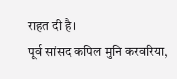राहत दी है।
पूर्व सांसद कपिल मुनि करवरिया,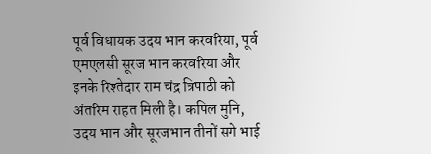पूर्व विधायक उदय भान करवरिया, पूर्व एमएलसी सूरज भान करवरिया और इनके रिश्तेदार राम चंद्र त्रिपाठी को अंतरिम राहत मिली है। कपिल मुनि, उदय भान और सूरजभान तीनों सगे भाई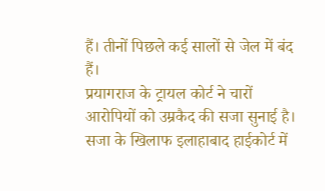हैं। तीनों पिछले कई सालों से जेल में बंद हैं।
प्रयागराज के ट्रायल कोर्ट ने चारों आरोपियों को उम्रकैद की सजा सुनाई है। सजा के खिलाफ इलाहाबाद हाईकोर्ट में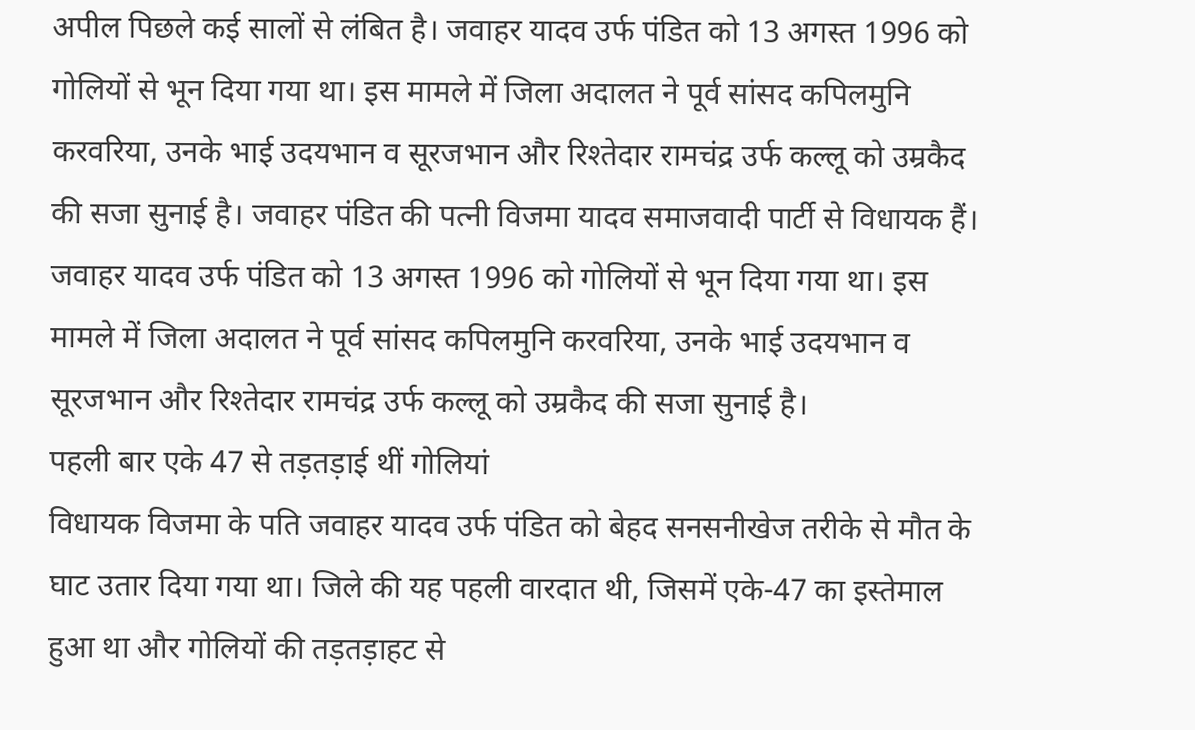अपील पिछले कई सालों से लंबित है। जवाहर यादव उर्फ पंडित को 13 अगस्त 1996 को गोलियों से भून दिया गया था। इस मामले में जिला अदालत ने पूर्व सांसद कपिलमुनि करवरिया, उनके भाई उदयभान व सूरजभान और रिश्तेदार रामचंद्र उर्फ कल्लू को उम्रकैद की सजा सुनाई है। जवाहर पंडित की पत्नी विजमा यादव समाजवादी पार्टी से विधायक हैं।
जवाहर यादव उर्फ पंडित को 13 अगस्त 1996 को गोलियों से भून दिया गया था। इस मामले में जिला अदालत ने पूर्व सांसद कपिलमुनि करवरिया, उनके भाई उदयभान व सूरजभान और रिश्तेदार रामचंद्र उर्फ कल्लू को उम्रकैद की सजा सुनाई है।
पहली बार एके 47 से तड़तड़ाई थीं गोलियां
विधायक विजमा के पति जवाहर यादव उर्फ पंडित को बेहद सनसनीखेज तरीके से मौत के घाट उतार दिया गया था। जिले की यह पहली वारदात थी, जिसमें एके-47 का इस्तेमाल हुआ था और गोलियों की तड़तड़ाहट से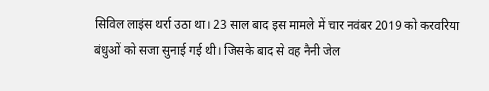सिविल लाइंस थर्रा उठा था। 23 साल बाद इस मामले में चार नवंबर 2019 को करवरिया बंधुओं को सजा सुनाई गई थी। जिसके बाद से वह नैनी जेल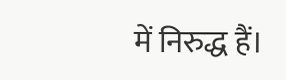में निरुद्ध हैं।